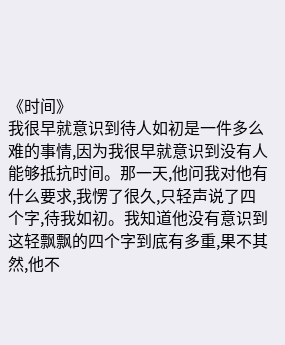《时间》
我很早就意识到待人如初是一件多么难的事情,因为我很早就意识到没有人能够抵抗时间。那一天,他问我对他有什么要求,我愣了很久,只轻声说了四个字,待我如初。我知道他没有意识到这轻飘飘的四个字到底有多重,果不其然,他不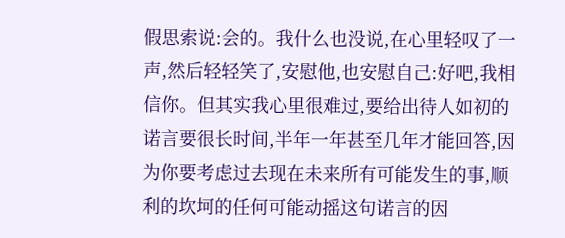假思索说:会的。我什么也没说,在心里轻叹了一声,然后轻轻笑了,安慰他,也安慰自己:好吧,我相信你。但其实我心里很难过,要给出待人如初的诺言要很长时间,半年一年甚至几年才能回答,因为你要考虑过去现在未来所有可能发生的事,顺利的坎坷的任何可能动摇这句诺言的因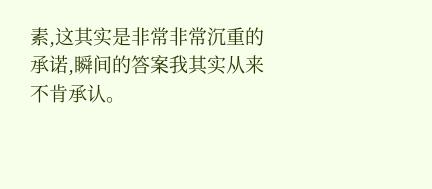素,这其实是非常非常沉重的承诺,瞬间的答案我其实从来不肯承认。